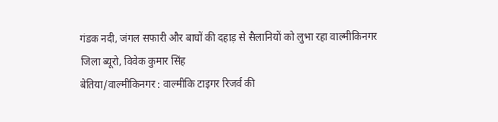गंडक नदी, जंगल सफारी और बाघों की दहाड़ से सैलानियों को लुभा रहा वाल्मीकिनगर
जिला ब्यूरो, विवेक कुमार सिंह
बेतिया/वाल्मीकिनगर : वाल्मीकि टाइगर रिजर्व की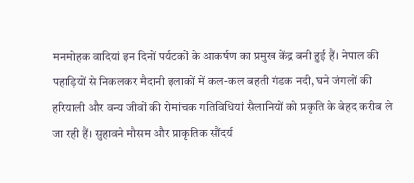मनमोहक वादियां इन दिनों पर्यटकों के आकर्षण का प्रमुख केंद्र बनी हुई हैं। नेपाल की पहाड़ियों से निकलकर मैदानी इलाकों में कल-कल बहती गंडक नदी, घने जंगलों की हरियाली और वन्य जीवों की रोमांचक गतिविधियां सैलानियों को प्रकृति के बेहद करीब ले जा रही हैं। सुहावने मौसम और प्राकृतिक सौंदर्य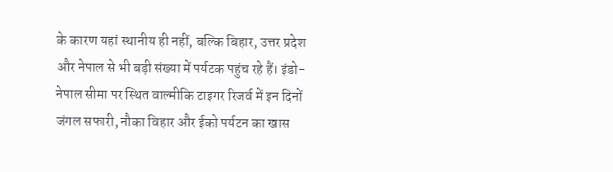के कारण यहां स्थानीय ही नहीं, बल्कि बिहार, उत्तर प्रदेश और नेपाल से भी बड़ी संख्या में पर्यटक पहुंच रहे हैं। इंडो-नेपाल सीमा पर स्थित वाल्मीकि टाइगर रिजर्व में इन दिनों जंगल सफारी, नौका विहार और ईको पर्यटन का खास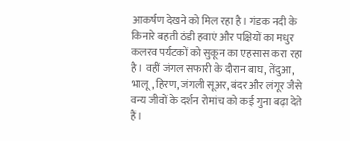आकर्षण देखने को मिल रहा है। गंडक नदी के किनारे बहती ठंडी हवाएं और पक्षियों का मधुर कलरव पर्यटकों को सुकून का एहसास करा रहा है। वहीं जंगल सफारी के दौरान बाघ, तेंदुआ, भालू, हिरण, जंगली सूअर, बंदर और लंगूर जैसे वन्य जीवों के दर्शन रोमांच को कई गुना बढ़ा देते हैं।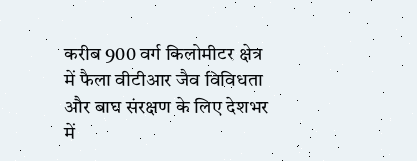करीब 900 वर्ग किलोमीटर क्षेत्र में फैला वीटीआर जैव विविधता और बाघ संरक्षण के लिए देशभर में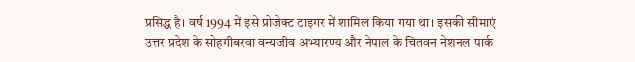प्रसिद्ध है। वर्ष 1994 में इसे प्रोजेक्ट टाइगर में शामिल किया गया था। इसकी सीमाएं उत्तर प्रदेश के सोहगीबरवा वन्यजीव अभ्यारण्य और नेपाल के चितवन नेशनल पार्क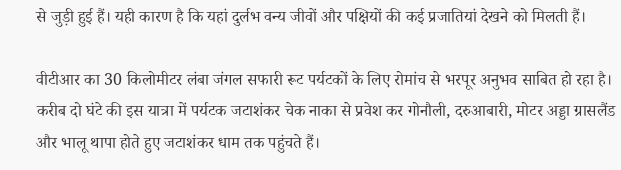से जुड़ी हुई हैं। यही कारण है कि यहां दुर्लभ वन्य जीवों और पक्षियों की कई प्रजातियां देखने को मिलती हैं।

वीटीआर का 30 किलोमीटर लंबा जंगल सफारी रूट पर्यटकों के लिए रोमांच से भरपूर अनुभव साबित हो रहा है। करीब दो घंटे की इस यात्रा में पर्यटक जटाशंकर चेक नाका से प्रवेश कर गोनौली, दरुआबारी, मोटर अड्डा ग्रासलैंड और भालू थापा होते हुए जटाशंकर धाम तक पहुंचते हैं।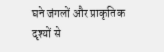घने जंगलों और प्राकृतिक दृश्यों से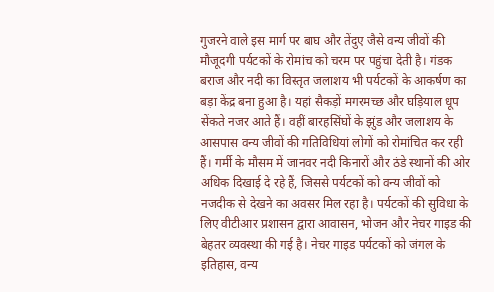गुजरने वाले इस मार्ग पर बाघ और तेंदुए जैसे वन्य जीवों की मौजूदगी पर्यटकों के रोमांच को चरम पर पहुंचा देती है। गंडक बराज और नदी का विस्तृत जलाशय भी पर्यटकों के आकर्षण का बड़ा केंद्र बना हुआ है। यहां सैकड़ों मगरमच्छ और घड़ियाल धूप सेंकते नजर आते हैं। वहीं बारहसिंघों के झुंड और जलाशय के आसपास वन्य जीवों की गतिविधियां लोगों को रोमांचित कर रही हैं। गर्मी के मौसम में जानवर नदी किनारों और ठंडे स्थानों की ओर अधिक दिखाई दे रहे हैं, जिससे पर्यटकों को वन्य जीवों को नजदीक से देखने का अवसर मिल रहा है। पर्यटकों की सुविधा के लिए वीटीआर प्रशासन द्वारा आवासन, भोजन और नेचर गाइड की बेहतर व्यवस्था की गई है। नेचर गाइड पर्यटकों को जंगल के इतिहास, वन्य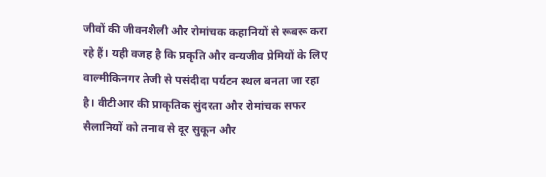जीवों की जीवनशैली और रोमांचक कहानियों से रूबरू करा रहे हैं। यही वजह है कि प्रकृति और वन्यजीव प्रेमियों के लिए वाल्मीकिनगर तेजी से पसंदीदा पर्यटन स्थल बनता जा रहा है। वीटीआर की प्राकृतिक सुंदरता और रोमांचक सफर सैलानियों को तनाव से दूर सुकून और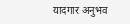यादगार अनुभव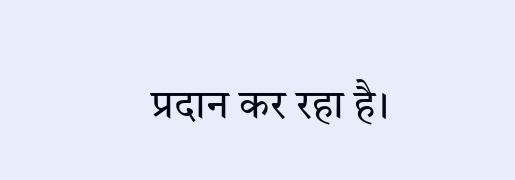प्रदान कर रहा है।